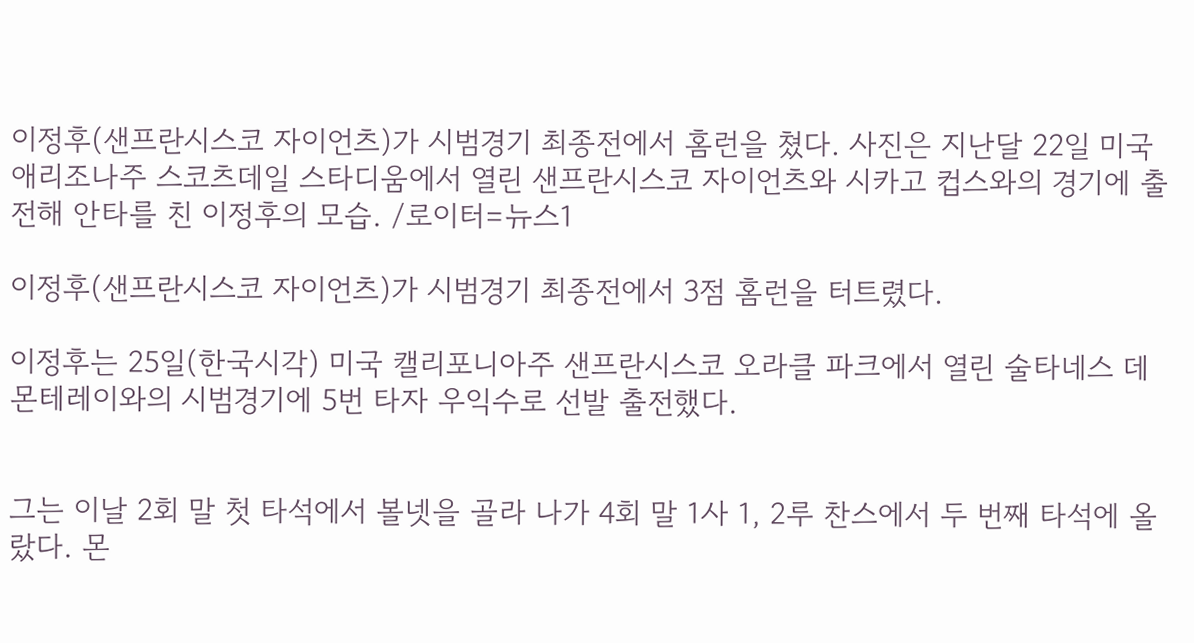이정후(샌프란시스코 자이언츠)가 시범경기 최종전에서 홈런을 쳤다. 사진은 지난달 22일 미국 애리조나주 스코츠데일 스타디움에서 열린 샌프란시스코 자이언츠와 시카고 컵스와의 경기에 출전해 안타를 친 이정후의 모습. /로이터=뉴스1

이정후(샌프란시스코 자이언츠)가 시범경기 최종전에서 3점 홈런을 터트렸다.

이정후는 25일(한국시각) 미국 캘리포니아주 샌프란시스코 오라클 파크에서 열린 술타네스 데 몬테레이와의 시범경기에 5번 타자 우익수로 선발 출전했다.


그는 이날 2회 말 첫 타석에서 볼넷을 골라 나가 4회 말 1사 1, 2루 찬스에서 두 번째 타석에 올랐다. 몬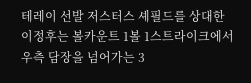테레이 선발 저스터스 셰필드를 상대한 이정후는 볼카운트 1볼 1스트라이크에서 우측 담장을 넘어가는 3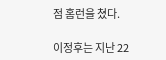점 홈런을 쳤다.

이정후는 지난 22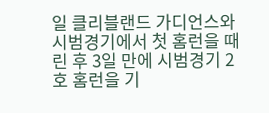일 클리블랜드 가디언스와 시범경기에서 첫 홈런을 때린 후 3일 만에 시범경기 2호 홈런을 기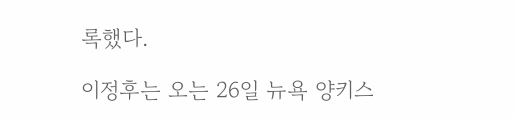록했다.

이정후는 오는 26일 뉴욕 양키스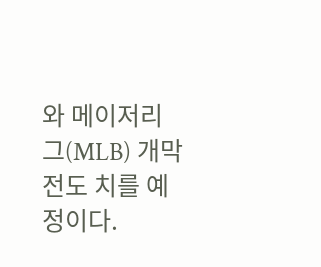와 메이저리그(MLB) 개막전도 치를 예정이다.